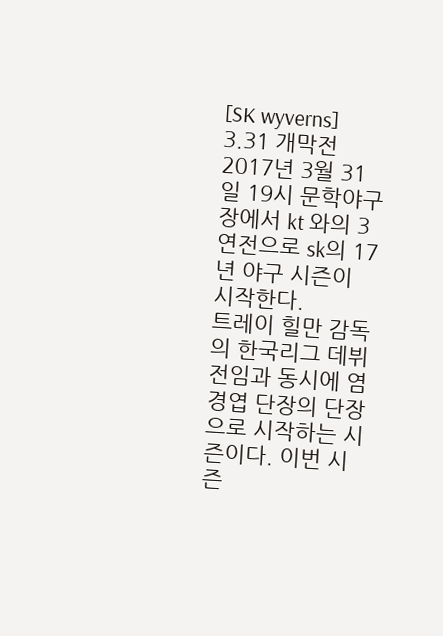[SK wyverns] 3.31 개막전
2017년 3월 31일 19시 문학야구장에서 kt 와의 3연전으로 sk의 17년 야구 시즌이 시작한다.
트레이 힐만 감독의 한국리그 데뷔전임과 동시에 염경엽 단장의 단장으로 시작하는 시즌이다. 이번 시즌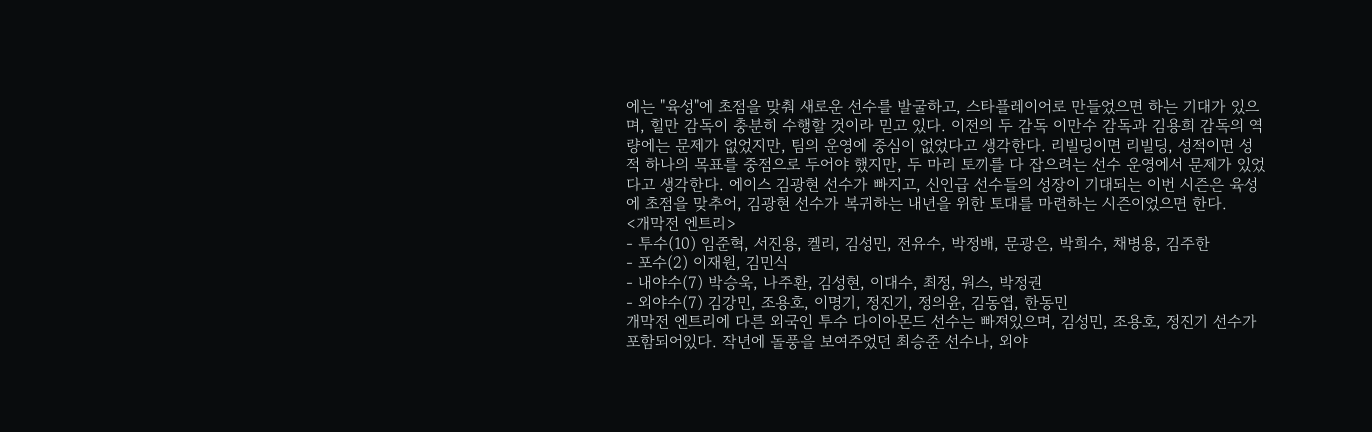에는 "육성"에 초점을 맞춰 새로운 선수를 발굴하고, 스타플레이어로 만들었으면 하는 기대가 있으며, 힐만 감독이 충분히 수행할 것이라 믿고 있다. 이전의 두 감독 이만수 감독과 김용희 감독의 역량에는 문제가 없었지만, 팀의 운영에 중심이 없었다고 생각한다. 리빌딩이면 리빌딩, 성적이면 성적 하나의 목표를 중점으로 두어야 했지만, 두 마리 토끼를 다 잡으려는 선수 운영에서 문제가 있었다고 생각한다. 에이스 김광현 선수가 빠지고, 신인급 선수들의 성장이 기대되는 이번 시즌은 육성에 초점을 맞추어, 김광현 선수가 복귀하는 내년을 위한 토대를 마련하는 시즌이었으면 한다.
<개막전 엔트리>
- 투수(10) 임준혁, 서진용, 켈리, 김성민, 전유수, 박정배, 문광은, 박희수, 채병용, 김주한
- 포수(2) 이재원, 김민식
- 내야수(7) 박승욱, 나주환, 김성현, 이대수, 최정, 워스, 박정권
- 외야수(7) 김강민, 조용호, 이명기, 정진기, 정의윤, 김동엽, 한동민
개막전 엔트리에 다른 외국인 투수 다이아몬드 선수는 빠져있으며, 김성민, 조용호, 정진기 선수가 포함되어있다. 작년에 돌풍을 보여주었던 최승준 선수나, 외야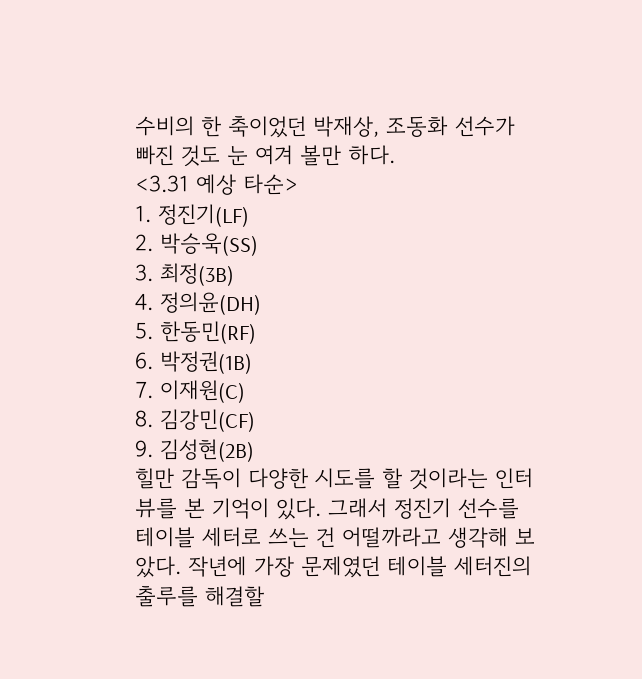수비의 한 축이었던 박재상, 조동화 선수가 빠진 것도 눈 여겨 볼만 하다.
<3.31 예상 타순>
1. 정진기(LF)
2. 박승욱(SS)
3. 최정(3B)
4. 정의윤(DH)
5. 한동민(RF)
6. 박정권(1B)
7. 이재원(C)
8. 김강민(CF)
9. 김성현(2B)
힐만 감독이 다양한 시도를 할 것이라는 인터뷰를 본 기억이 있다. 그래서 정진기 선수를 테이블 세터로 쓰는 건 어떨까라고 생각해 보았다. 작년에 가장 문제였던 테이블 세터진의 출루를 해결할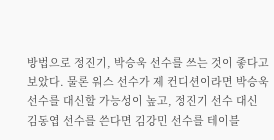방법으로 정진기, 박승욱 선수를 쓰는 것이 좋다고 보았다. 물론 워스 선수가 제 컨디션이라면 박승욱 선수를 대신할 가능성이 높고, 정진기 선수 대신 김동엽 선수를 쓴다면 김강민 선수를 테이블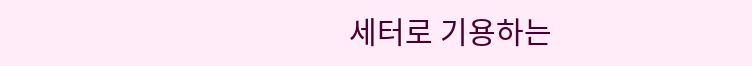세터로 기용하는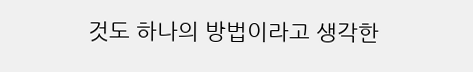것도 하나의 방법이라고 생각한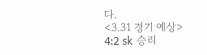다.
<3.31 경기 예상>
4:2 sk 승리